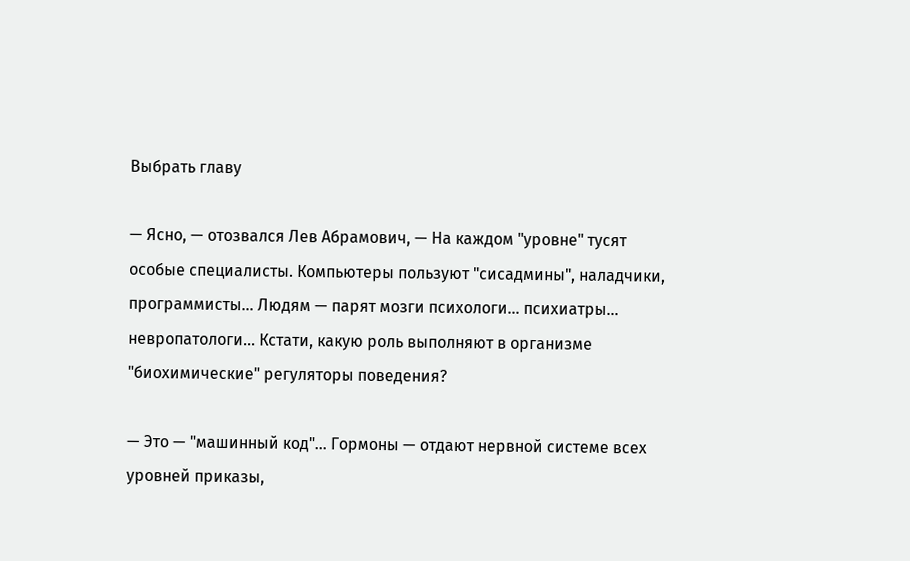Выбрать главу

— Ясно, — отозвался Лев Абрамович, — На каждом "уровне" тусят особые специалисты. Компьютеры пользуют "сисадмины", наладчики, программисты… Людям — парят мозги психологи… психиатры… невропатологи… Кстати, какую роль выполняют в организме "биохимические" регуляторы поведения?

— Это — "машинный код"… Гормоны — отдают нервной системе всех уровней приказы,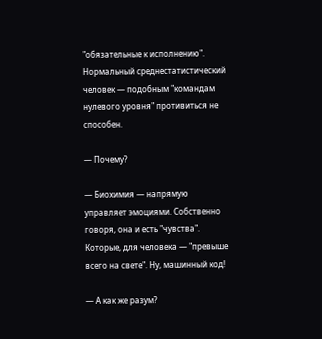"обязательные к исполнению". Нормальный среднестатистический человек — подобным "командам нулевого уровня" противиться не способен.

— Почему?

— Биохимия — напрямую управляет эмоциями. Собственно говоря, она и есть "чувства". Которые, для человека — "превыше всего на свете". Ну, машинный код!

— А как же разум?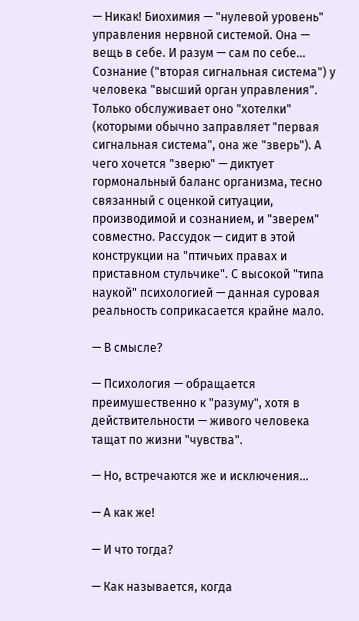— Никак! Биохимия — "нулевой уровень" управления нервной системой. Она — вещь в себе. И разум — сам по себе… Сознание ("вторая сигнальная система") у человека "высший орган управления". Только обслуживает оно "хотелки" (которыми обычно заправляет "первая сигнальная система", она же "зверь"). А чего хочется "зверю" — диктует гормональный баланс организма, тесно связанный с оценкой ситуации, производимой и сознанием, и "зверем" совместно. Рассудок — сидит в этой конструкции на "птичьих правах и приставном стульчике". С высокой "типа наукой" психологией — данная суровая реальность соприкасается крайне мало.

— В смысле?

— Психология — обращается преимушественно к "разуму", хотя в действительности — живого человека тащат по жизни "чувства".

— Но, встречаются же и исключения…

— А как же!

— И что тогда?

— Как называется, когда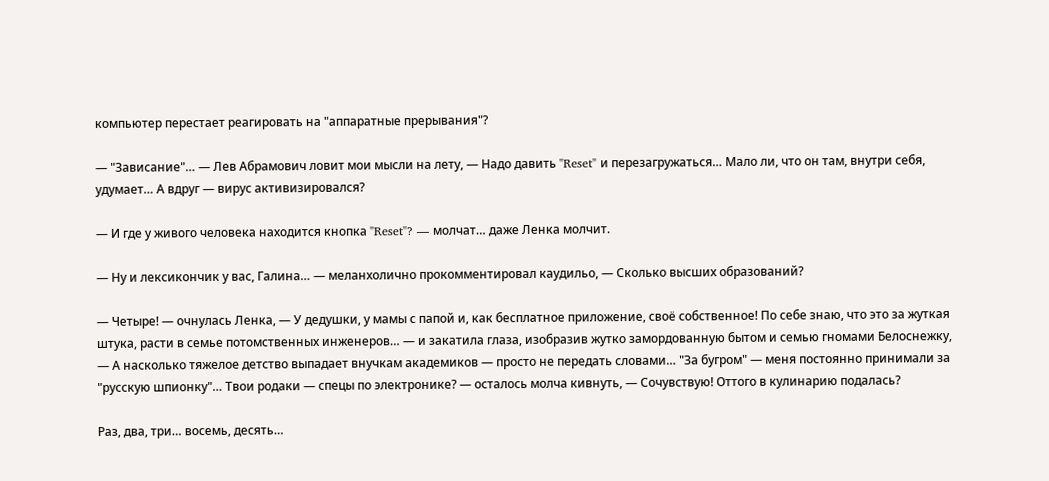компьютер перестает реагировать на "аппаратные прерывания"?

— "Зависание"… — Лев Абрамович ловит мои мысли на лету, — Надо давить "Reset" и перезагружаться… Мало ли, что он там, внутри себя, удумает… А вдруг — вирус активизировался?

— И где у живого человека находится кнопка "Reset"? — молчат… даже Ленка молчит.

— Ну и лексикончик у вас, Галина… — меланхолично прокомментировал каудильо, — Сколько высших образований?

— Четыре! — очнулась Ленка, — У дедушки, у мамы с папой и, как бесплатное приложение, своё собственное! По себе знаю, что это за жуткая штука, расти в семье потомственных инженеров… — и закатила глаза, изобразив жутко замордованную бытом и семью гномами Белоснежку, — А насколько тяжелое детство выпадает внучкам академиков — просто не передать словами… "За бугром" — меня постоянно принимали за "русскую шпионку"… Твои родаки — спецы по электронике? — осталось молча кивнуть, — Сочувствую! Оттого в кулинарию подалась?

Раз, два, три… восемь, десять…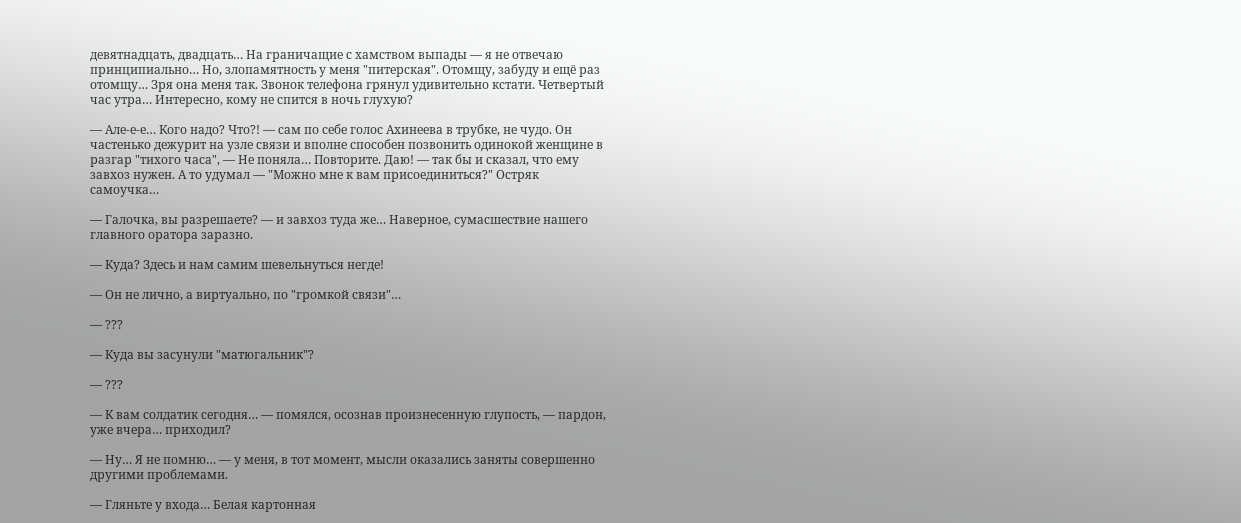девятнадцать, двадцать… На граничащие с хамством выпады — я не отвечаю принципиально… Но, злопамятность у меня "питерская". Отомщу, забуду и ещё раз отомщу… Зря она меня так. Звонок телефона грянул удивительно кстати. Четвертый час утра… Интересно, кому не спится в ночь глухую?

— Але-е-е… Кого надо? Что?! — сам по себе голос Ахинеева в трубке, не чудо. Он частенько дежурит на узле связи и вполне способен позвонить одинокой женщине в разгар "тихого часа", — Не поняла… Повторите. Даю! — так бы и сказал, что ему завхоз нужен. А то удумал — "Можно мне к вам присоединиться?" Остряк самоучка…

— Галочка, вы разрешаете? — и завхоз туда же… Наверное, сумасшествие нашего главного оратора заразно.

— Куда? Здесь и нам самим шевельнуться негде!

— Он не лично, а виртуально, по "громкой связи"…

— ???

— Куда вы засунули "матюгальник"?

— ???

— К вам солдатик сегодня… — помялся, осознав произнесенную глупость, — пардон, уже вчера… приходил?

— Ну… Я не помню… — у меня, в тот момент, мысли оказались заняты совершенно другими проблемами.

— Гляньте у входа… Белая картонная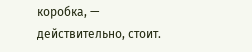коробка, — действительно, стоит.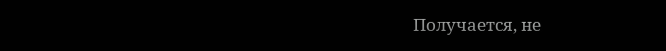Получается, не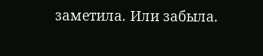заметила. Или забыла.